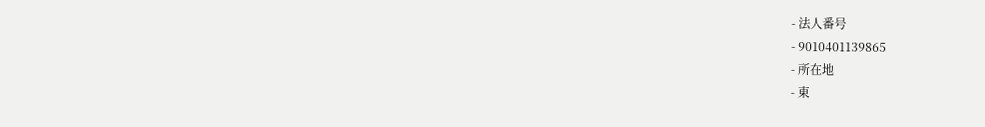- 法人番号
- 9010401139865
- 所在地
- 東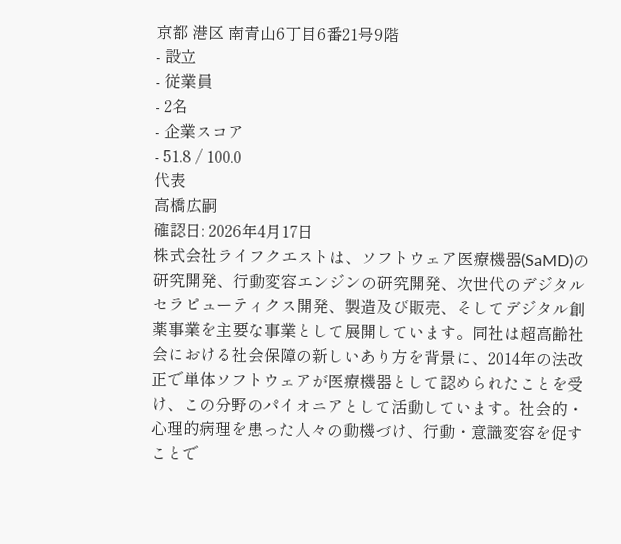京都 港区 南青山6丁目6番21号9階
- 設立
- 従業員
- 2名
- 企業スコア
- 51.8 / 100.0
代表
高橋広嗣
確認日: 2026年4月17日
株式会社ライフクエストは、ソフトウェア医療機器(SaMD)の研究開発、行動変容エンジンの研究開発、次世代のデジタルセラピューティクス開発、製造及び販売、そしてデジタル創薬事業を主要な事業として展開しています。同社は超高齢社会における社会保障の新しいあり方を背景に、2014年の法改正で単体ソフトウェアが医療機器として認められたことを受け、この分野のパイオニアとして活動しています。社会的・心理的病理を患った人々の動機づけ、行動・意識変容を促すことで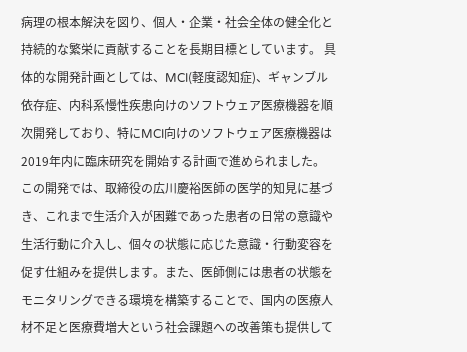病理の根本解決を図り、個人・企業・社会全体の健全化と持続的な繁栄に貢献することを長期目標としています。 具体的な開発計画としては、MCI(軽度認知症)、ギャンブル依存症、内科系慢性疾患向けのソフトウェア医療機器を順次開発しており、特にMCI向けのソフトウェア医療機器は2019年内に臨床研究を開始する計画で進められました。この開発では、取締役の広川慶裕医師の医学的知見に基づき、これまで生活介入が困難であった患者の日常の意識や生活行動に介入し、個々の状態に応じた意識・行動変容を促す仕組みを提供します。また、医師側には患者の状態をモニタリングできる環境を構築することで、国内の医療人材不足と医療費増大という社会課題への改善策も提供して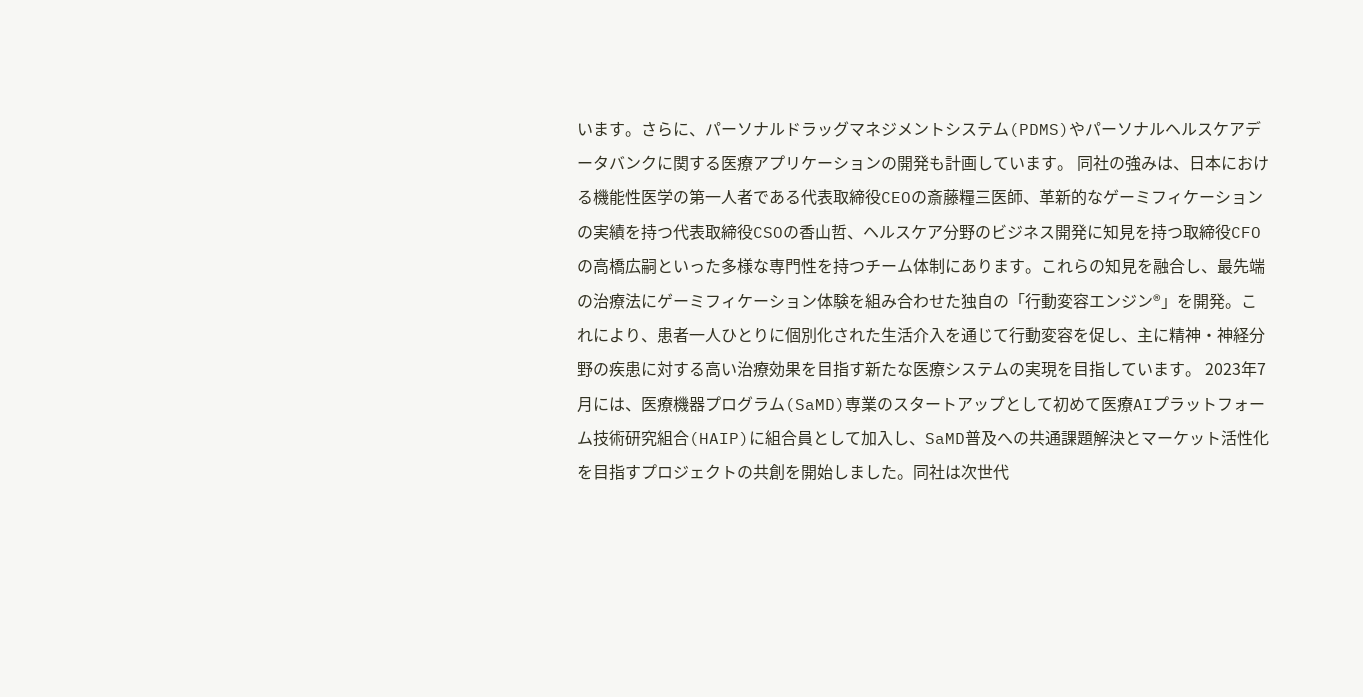います。さらに、パーソナルドラッグマネジメントシステム(PDMS)やパーソナルヘルスケアデータバンクに関する医療アプリケーションの開発も計画しています。 同社の強みは、日本における機能性医学の第一人者である代表取締役CEOの斎藤糧三医師、革新的なゲーミフィケーションの実績を持つ代表取締役CSOの香山哲、ヘルスケア分野のビジネス開発に知見を持つ取締役CFOの高橋広嗣といった多様な専門性を持つチーム体制にあります。これらの知見を融合し、最先端の治療法にゲーミフィケーション体験を組み合わせた独自の「行動変容エンジン®」を開発。これにより、患者一人ひとりに個別化された生活介入を通じて行動変容を促し、主に精神・神経分野の疾患に対する高い治療効果を目指す新たな医療システムの実現を目指しています。 2023年7月には、医療機器プログラム(SaMD)専業のスタートアップとして初めて医療AIプラットフォーム技術研究組合(HAIP)に組合員として加入し、SaMD普及への共通課題解決とマーケット活性化を目指すプロジェクトの共創を開始しました。同社は次世代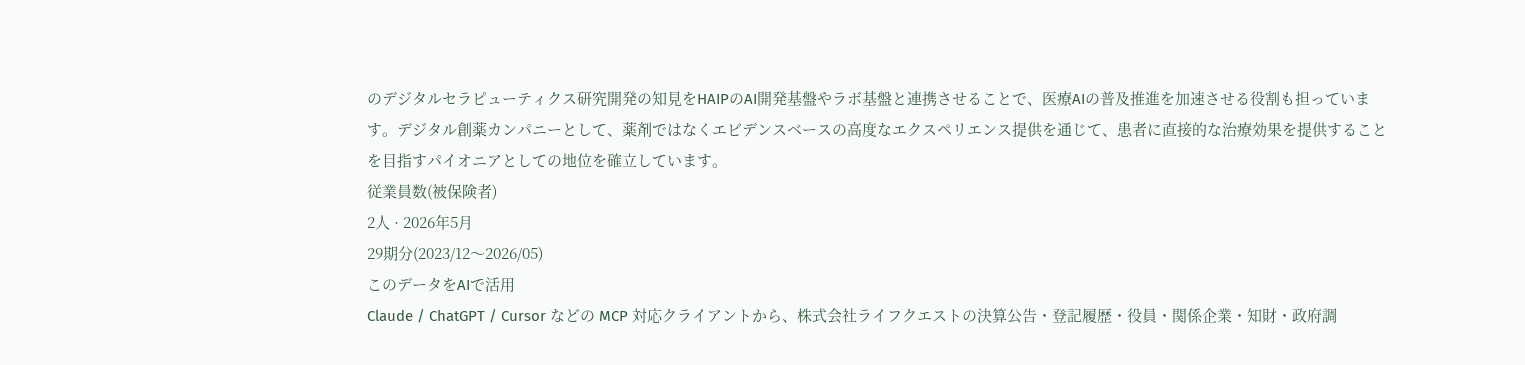のデジタルセラピューティクス研究開発の知見をHAIPのAI開発基盤やラボ基盤と連携させることで、医療AIの普及推進を加速させる役割も担っています。デジタル創薬カンパニーとして、薬剤ではなくエビデンスベースの高度なエクスペリエンス提供を通じて、患者に直接的な治療効果を提供することを目指すパイオニアとしての地位を確立しています。
従業員数(被保険者)
2人 · 2026年5月
29期分(2023/12〜2026/05)
このデータをAIで活用
Claude / ChatGPT / Cursor などの MCP 対応クライアントから、株式会社ライフクエストの決算公告・登記履歴・役員・関係企業・知財・政府調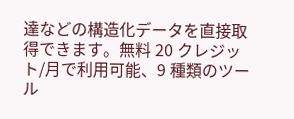達などの構造化データを直接取得できます。無料 20 クレジット/月で利用可能、9 種類のツール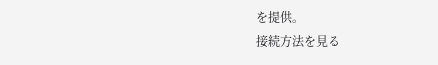を提供。
接続方法を見る